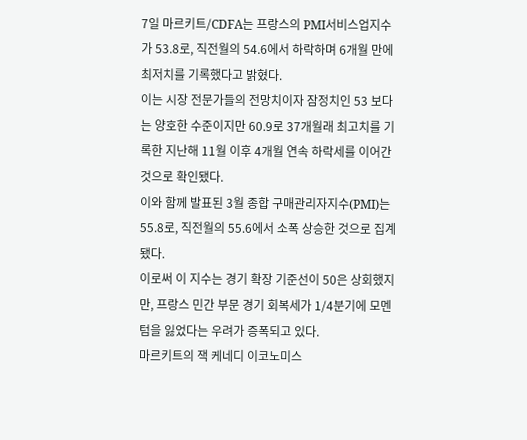7일 마르키트/CDFA는 프랑스의 PMI서비스업지수가 53.8로, 직전월의 54.6에서 하락하며 6개월 만에 최저치를 기록했다고 밝혔다.
이는 시장 전문가들의 전망치이자 잠정치인 53 보다는 양호한 수준이지만 60.9로 37개월래 최고치를 기록한 지난해 11월 이후 4개월 연속 하락세를 이어간 것으로 확인됐다.
이와 함께 발표된 3월 종합 구매관리자지수(PMI)는 55.8로, 직전월의 55.6에서 소폭 상승한 것으로 집계됐다.
이로써 이 지수는 경기 확장 기준선이 50은 상회했지만, 프랑스 민간 부문 경기 회복세가 1/4분기에 모멘텀을 잃었다는 우려가 증폭되고 있다.
마르키트의 잭 케네디 이코노미스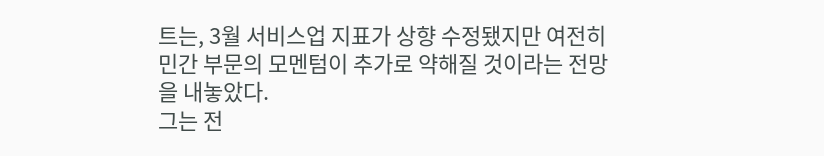트는, 3월 서비스업 지표가 상향 수정됐지만 여전히 민간 부문의 모멘텀이 추가로 약해질 것이라는 전망을 내놓았다.
그는 전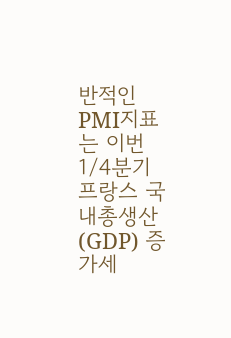반적인 PMI지표는 이번 1/4분기 프랑스 국내총생산(GDP) 증가세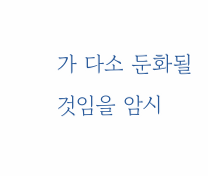가 다소 둔화될 것임을 암시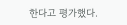한다고 평가했다.